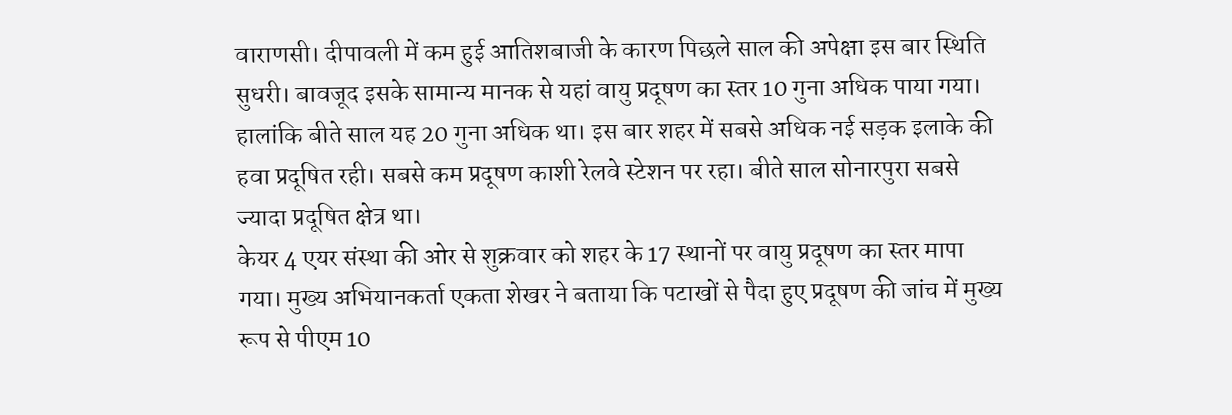वाराणसी। दीपावली में कम हुई आतिशबाजी के कारण पिछले साल की अपेक्षा इस बार स्थिति सुधरी। बावजूद इसके सामान्य मानक से यहां वायु प्रदूषण का स्तर 10 गुना अधिक पाया गया। हालांकि बीते साल यह 20 गुना अधिक था। इस बार शहर में सबसे अधिक नई सड़क इलाके की हवा प्रदूषित रही। सबसे कम प्रदूषण काशी रेलवे स्टेशन पर रहा। बीते साल सोनारपुरा सबसे ज्यादा प्रदूषित क्षेत्र था।
केयर 4 एयर संस्था की ओर से शुक्रवार को शहर के 17 स्थानों पर वायु प्रदूषण का स्तर मापा गया। मुख्य अभियानकर्ता एकता शेखर ने बताया कि पटाखों से पैदा हुए प्रदूषण की जांच में मुख्य रूप से पीएम 10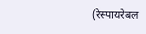(रेस्पायरेबल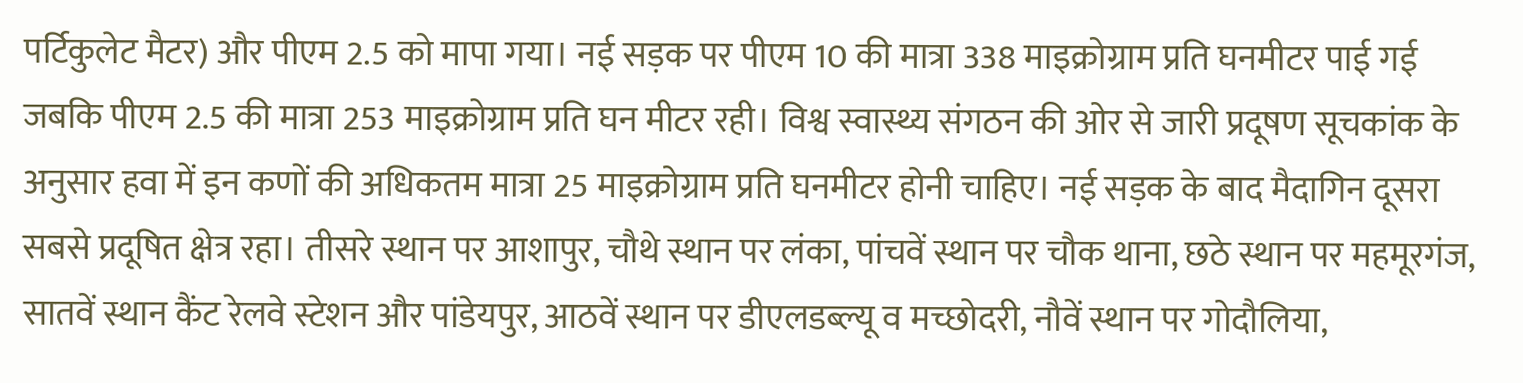पर्टिकुलेट मैटर) और पीएम 2.5 को मापा गया। नई सड़क पर पीएम 10 की मात्रा 338 माइक्रोग्राम प्रति घनमीटर पाई गई जबकि पीएम 2.5 की मात्रा 253 माइक्रोग्राम प्रति घन मीटर रही। विश्व स्वास्थ्य संगठन की ओर से जारी प्रदूषण सूचकांक के अनुसार हवा में इन कणों की अधिकतम मात्रा 25 माइक्रोग्राम प्रति घनमीटर होनी चाहिए। नई सड़क के बाद मैदागिन दूसरा सबसे प्रदूषित क्षेत्र रहा। तीसरे स्थान पर आशापुर, चौथे स्थान पर लंका, पांचवें स्थान पर चौक थाना, छठे स्थान पर महमूरगंज, सातवें स्थान कैंट रेलवे स्टेशन और पांडेयपुर, आठवें स्थान पर डीएलडब्ल्यू व मच्छोदरी, नौवें स्थान पर गोदौलिया,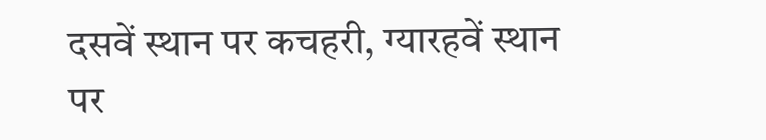दसवें स्थान पर कचहरी, ग्यारहवें स्थान पर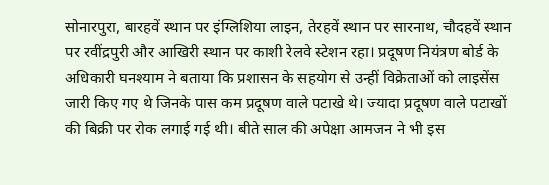सोनारपुरा, बारहवें स्थान पर इंग्लिशिया लाइन, तेरहवें स्थान पर सारनाथ, चौदहवें स्थान पर रवींद्रपुरी और आखिरी स्थान पर काशी रेलवे स्टेशन रहा। प्रदूषण नियंत्रण बोर्ड के अधिकारी घनश्याम ने बताया कि प्रशासन के सहयोग से उन्हीं विक्रेताओं को लाइसेंस जारी किए गए थे जिनके पास कम प्रदूषण वाले पटाखे थे। ज्यादा प्रदूषण वाले पटाखों की बिक्री पर रोक लगाई गई थी। बीते साल की अपेक्षा आमजन ने भी इस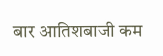बार आतिशबाजी कम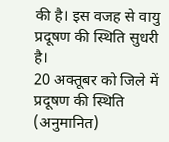की है। इस वजह से वायु प्रदूषण की स्थिति सुधरी है।
20 अक्तूबर को जिले में प्रदूषण की स्थिति (अनुमानित)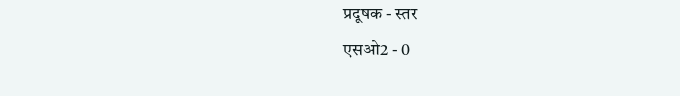प्रदूषक - स्तर
एसओ2 - 0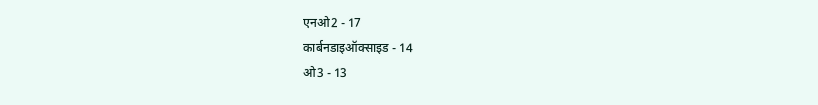एनओ2 - 17
कार्बनडाइऑक्साइड - 14
ओ3 - 13